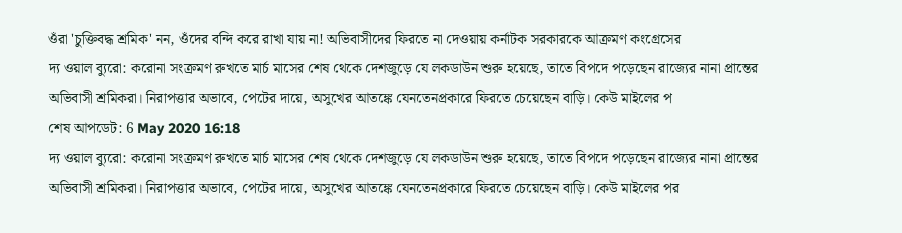ওঁরা 'চুক্তিবদ্ধ শ্রমিক' নন, ওঁদের বন্দি করে রাখা যায় না! অভিবাসীদের ফিরতে না দেওয়ায় কর্নাটক সরকারকে আক্রমণ কংগ্রেসের
দ্য ওয়াল ব্যুরো: করোনা সংক্রমণ রুখতে মার্চ মাসের শেষ থেকে দেশজুড়ে যে লকডাউন শুরু হয়েছে, তাতে বিপদে পড়েছেন রাজ্যের নানা প্রান্তের অভিবাসী শ্রমিকরা। নিরাপত্তার অভাবে, পেটের দায়ে, অসুখের আতঙ্কে যেনতেনপ্রকারে ফিরতে চেয়েছেন বাড়ি। কেউ মাইলের প
শেষ আপডেট: 6 May 2020 16:18
দ্য ওয়াল ব্যুরো: করোনা সংক্রমণ রুখতে মার্চ মাসের শেষ থেকে দেশজুড়ে যে লকডাউন শুরু হয়েছে, তাতে বিপদে পড়েছেন রাজ্যের নানা প্রান্তের অভিবাসী শ্রমিকরা। নিরাপত্তার অভাবে, পেটের দায়ে, অসুখের আতঙ্কে যেনতেনপ্রকারে ফিরতে চেয়েছেন বাড়ি। কেউ মাইলের পর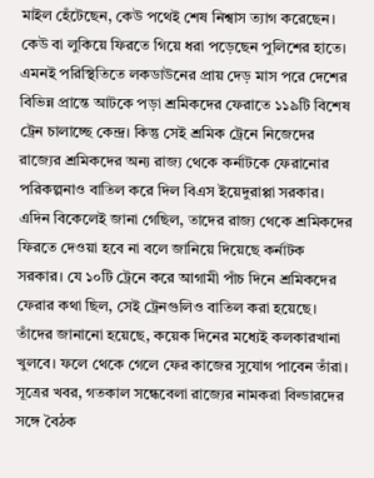মাইল হেঁটেছেন, কেউ পথেই শেষ নিশ্বাস ত্যাগ করেছেন। কেউ বা লুকিয়ে ফিরতে গিয়ে ধরা পড়েছেন পুলিশের হাতে। এমনই পরিস্থিতিতে লকডাউনের প্রায় দেড় মাস পরে দেশের বিভিন্ন প্রান্তে আটকে পড়া শ্রমিকদের ফেরাতে ১১৯টি বিশেষ ট্রেন চালাচ্ছে কেন্দ্র। কিন্তু সেই শ্রমিক ট্রেনে নিজেদের রাজ্যের শ্রমিকদের অন্য রাজ্য থেকে কর্নাটকে ফেরানোর পরিকল্পনাও বাতিল করে দিল বিএস ইয়েদুরাপ্পা সরকার।
এদিন বিকেলেই জানা গেছিল, তাদের রাজ্য থেকে শ্রমিকদের ফিরতে দেওয়া হবে না বলে জানিয়ে দিয়েছে কর্নাটক সরকার। যে ১০টি ট্রেনে করে আগামী পাঁচ দিনে শ্রমিকদের ফেরার কথা ছিল, সেই ট্রেনগুলিও বাতিল করা হয়েছে। তাঁদের জানানো হয়েছে, কয়েক দিনের মধ্যেই কলকারখানা খুলবে। ফলে থেকে গেলে ফের কাজের সুযোগ পাবেন তাঁরা। সূত্রের খবর, গতকাল সন্ধেবেলা রাজ্যের নামকরা বিল্ডারদের সঙ্গে বৈঠক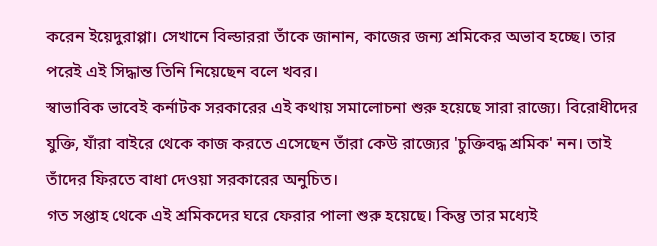করেন ইয়েদুরাপ্পা। সেখানে বিল্ডাররা তাঁকে জানান, কাজের জন্য শ্রমিকের অভাব হচ্ছে। তার পরেই এই সিদ্ধান্ত তিনি নিয়েছেন বলে খবর।
স্বাভাবিক ভাবেই কর্নাটক সরকারের এই কথায় সমালোচনা শুরু হয়েছে সারা রাজ্যে। বিরোধীদের যুক্তি, যাঁরা বাইরে থেকে কাজ করতে এসেছেন তাঁরা কেউ রাজ্যের 'চুক্তিবদ্ধ শ্রমিক' নন। তাই তাঁদের ফিরতে বাধা দেওয়া সরকারের অনুচিত।
গত সপ্তাহ থেকে এই শ্রমিকদের ঘরে ফেরার পালা শুরু হয়েছে। কিন্তু তার মধ্যেই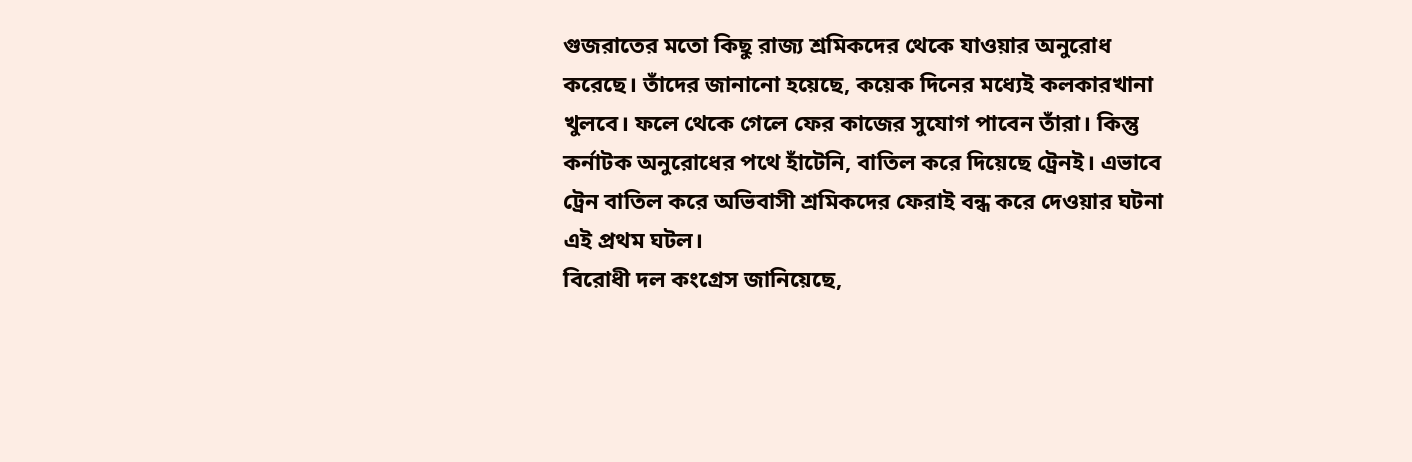গুজরাতের মতো কিছু রাজ্য শ্রমিকদের থেকে যাওয়ার অনুরোধ করেছে। তাঁদের জানানো হয়েছে, কয়েক দিনের মধ্যেই কলকারখানা খুলবে। ফলে থেকে গেলে ফের কাজের সুযোগ পাবেন তাঁরা। কিন্তু কর্নাটক অনুরোধের পথে হাঁটেনি, বাতিল করে দিয়েছে ট্রেনই। এভাবে ট্রেন বাতিল করে অভিবাসী শ্রমিকদের ফেরাই বন্ধ করে দেওয়ার ঘটনা এই প্রথম ঘটল।
বিরোধী দল কংগ্রেস জানিয়েছে,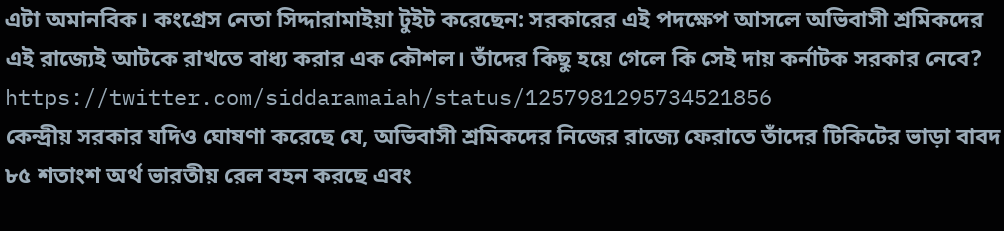এটা অমানবিক। কংগ্রেস নেতা সিদ্দারামাইয়া টুইট করেছেন: সরকারের এই পদক্ষেপ আসলে অভিবাসী শ্রমিকদের এই রাজ্যেই আটকে রাখতে বাধ্য করার এক কৌশল। তাঁদের কিছু হয়ে গেলে কি সেই দায় কর্নাটক সরকার নেবে?
https://twitter.com/siddaramaiah/status/1257981295734521856
কেন্দ্রীয় সরকার যদিও ঘোষণা করেছে যে, অভিবাসী শ্রমিকদের নিজের রাজ্যে ফেরাতে তাঁদের টিকিটের ভাড়া বাবদ ৮৫ শতাংশ অর্থ ভারতীয় রেল বহন করছে এবং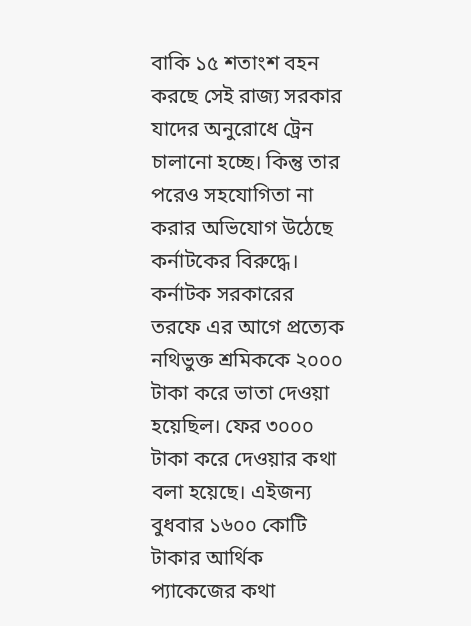বাকি ১৫ শতাংশ বহন করছে সেই রাজ্য সরকার যাদের অনুরোধে ট্রেন চালানো হচ্ছে। কিন্তু তার পরেও সহযোগিতা না করার অভিযোগ উঠেছে কর্নাটকের বিরুদ্ধে।
কর্নাটক সরকারের তরফে এর আগে প্রত্যেক নথিভুক্ত শ্রমিককে ২০০০ টাকা করে ভাতা দেওয়া হয়েছিল। ফের ৩০০০ টাকা করে দেওয়ার কথা বলা হয়েছে। এইজন্য বুধবার ১৬০০ কোটি টাকার আর্থিক প্যাকেজের কথা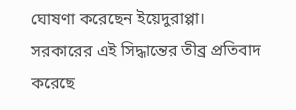ঘোষণা করেছেন ইয়েদুরাপ্পা।
সরকারের এই সিদ্ধান্তের তীব্র প্রতিবাদ করেছে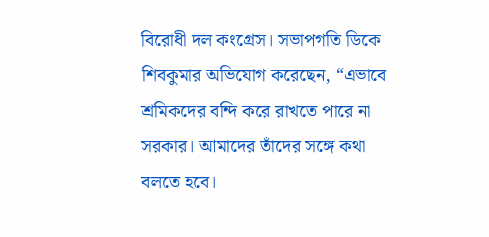বিরোধী দল কংগ্রেস। সভাপগতি ডিকে শিবকুমার অভিযোগ করেছেন, “এভাবে শ্রমিকদের বন্দি করে রাখতে পারে না সরকার। আমাদের তাঁদের সঙ্গে কথা বলতে হবে।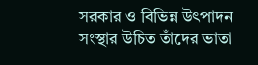সরকার ও বিভিন্ন উৎপাদন সংস্থার উচিত তাঁদের ভাতা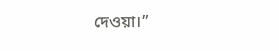দেওয়া।”